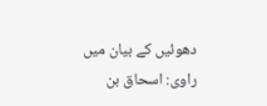دھوئیں کے بیان میں
راوی: اسحاق بن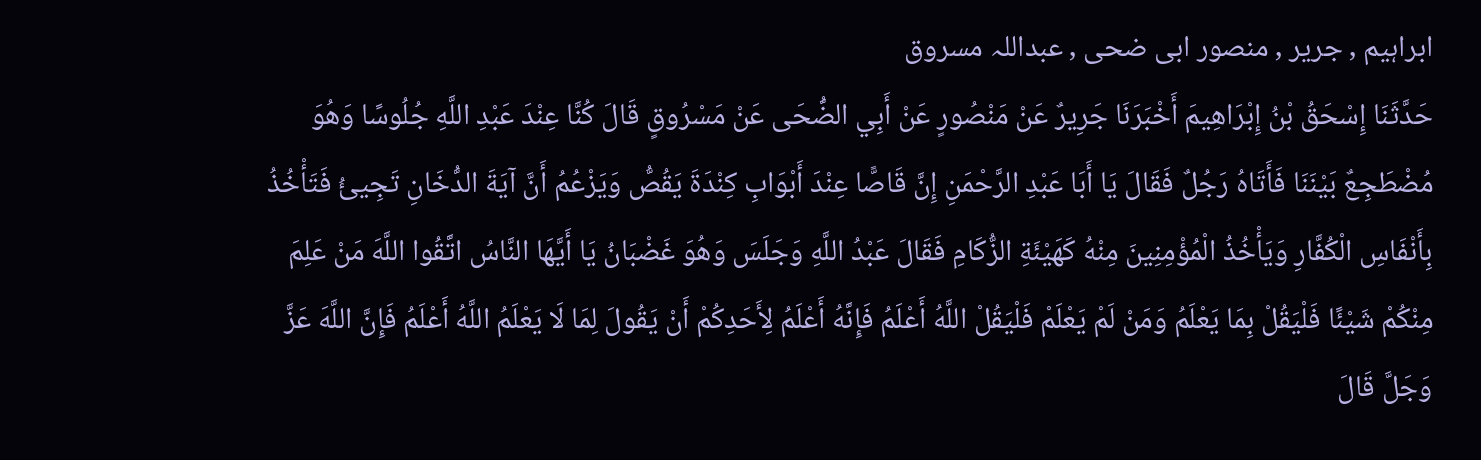ابراہیم , جریر , منصور ابی ضحی , عبداللہ مسروق
حَدَّثَنَا إِسْحَقُ بْنُ إِبْرَاهِيمَ أَخْبَرَنَا جَرِيرٌ عَنْ مَنْصُورٍ عَنْ أَبِي الضُّحَی عَنْ مَسْرُوقٍ قَالَ کُنَّا عِنْدَ عَبْدِ اللَّهِ جُلُوسًا وَهُوَ مُضْطَجِعٌ بَيْنَنَا فَأَتَاهُ رَجُلٌ فَقَالَ يَا أَبَا عَبْدِ الرَّحْمَنِ إِنَّ قَاصًّا عِنْدَ أَبْوَابِ کِنْدَةَ يَقُصُّ وَيَزْعُمُ أَنَّ آيَةَ الدُّخَانِ تَجِيئُ فَتَأْخُذُ بِأَنْفَاسِ الْکُفَّارِ وَيَأْخُذُ الْمُؤْمِنِينَ مِنْهُ کَهَيْئَةِ الزُّکَامِ فَقَالَ عَبْدُ اللَّهِ وَجَلَسَ وَهُوَ غَضْبَانُ يَا أَيَّهَا النَّاسُ اتَّقُوا اللَّهَ مَنْ عَلِمَ مِنْکُمْ شَيْئًا فَلْيَقُلْ بِمَا يَعْلَمُ وَمَنْ لَمْ يَعْلَمْ فَلْيَقُلْ اللَّهُ أَعْلَمُ فَإِنَّهُ أَعْلَمُ لِأَحَدِکُمْ أَنْ يَقُولَ لِمَا لَا يَعْلَمُ اللَّهُ أَعْلَمُ فَإِنَّ اللَّهَ عَزَّ وَجَلَّ قَالَ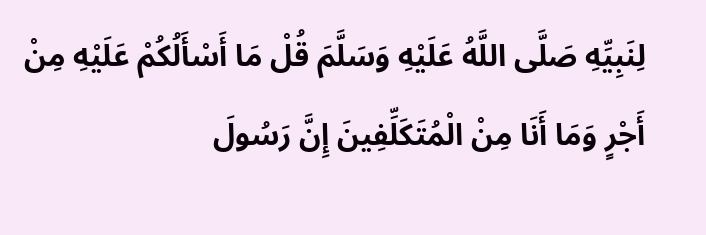لِنَبِيِّهِ صَلَّی اللَّهُ عَلَيْهِ وَسَلَّمَ قُلْ مَا أَسْأَلُکُمْ عَلَيْهِ مِنْ أَجْرٍ وَمَا أَنَا مِنْ الْمُتَکَلِّفِينَ إِنَّ رَسُولَ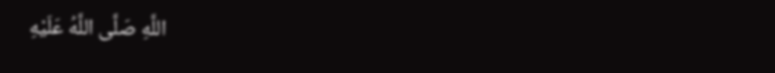اللَّهِ صَلَّی اللَّهُ عَلَيْهِ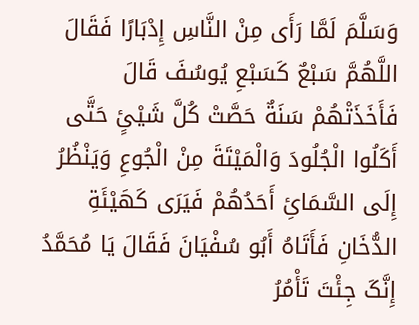وَسَلَّمَ لَمَّا رَأَی مِنْ النَّاسِ إِدْبَارًا فَقَالَ اللَّهُمَّ سَبْعٌ کَسَبْعِ يُوسُفَ قَالَ فَأَخَذَتْهُمْ سَنَةٌ حَصَّتْ کُلَّ شَيْئٍ حَتَّی أَکَلُوا الْجُلُودَ وَالْمَيْتَةَ مِنْ الْجُوعِ وَيَنْظُرُ إِلَی السَّمَائِ أَحَدُهُمْ فَيَرَی کَهَيْئَةِ الدُّخَانِ فَأَتَاهُ أَبُو سُفْيَانَ فَقَالَ يَا مُحَمَّدُ إِنَّکَ جِئْتَ تَأْمُرُ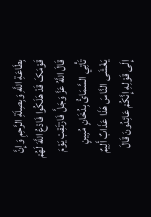بِطَاعَةِ اللَّهِ وَبِصِلَةِ الرَّحِمِ وَإِنَّ قَوْمَکَ قَدْ هَلَکُوا فَادْعُ اللَّهَ لَهُمْ قَالَ اللَّهُ عَزَّ وَجَلَّ فَارْتَقِبْ يَوْمَ تَأْتِي السَّمَائُ بِدُخَانٍ مُبِينٍ يَغْشَی النَّاسَ هَذَا عَذَابٌ أَلِيمٌ إِلَی قَوْلِهِ إِنَّکُمْ عَائِدُونَ قَالَ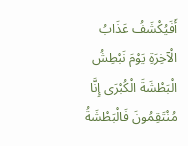أَفَيُکْشَفُ عَذَابُ الْآخِرَةِ يَوْمَ نَبْطِشُ الْبَطْشَةَ الْکُبْرَی إِنَّا مُنْتَقِمُونَ فَالْبَطْشَةُ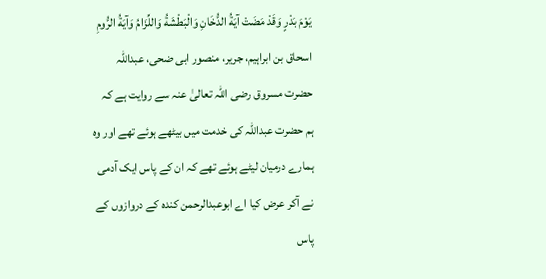يَوْمَ بَدْرٍ وَقَدْ مَضَتْ آيَةُ الدُّخَانِ وَالْبَطْشَةُ وَاللِّزَامُ وَآيَةُ الرُّومِ
اسحاق بن ابراہیم، جریر، منصور ابی ضحی، عبداللہ حضرت مسروق رضی اللہ تعالیٰ عنہ سے روایت ہے کہ ہم حضرت عبداللہ کی خدمت میں بیٹھے ہوئے تھے اور وہ ہمارے درمیان لیٹے ہوئے تھے کہ ان کے پاس ایک آدمی نے آکر عرض کیا اے ابوعبدالرحمن کندہ کے دروازوں کے پاس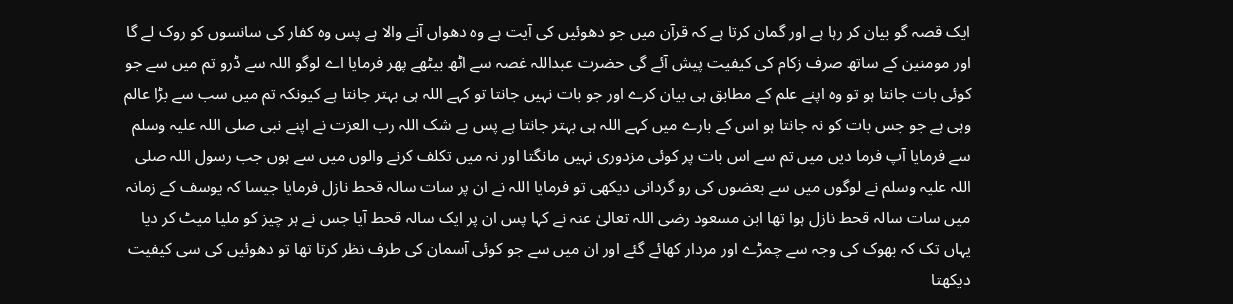ایک قصہ گو بیان کر رہا ہے اور گمان کرتا ہے کہ قرآن میں جو دھوئیں کی آیت ہے وہ دھواں آنے والا ہے پس وہ کفار کی سانسوں کو روک لے گا اور مومنین کے ساتھ صرف زکام کی کیفیت پیش آئے گی حضرت عبداللہ غصہ سے اٹھ بیٹھے پھر فرمایا اے لوگو اللہ سے ڈرو تم میں سے جو کوئی بات جانتا ہو تو وہ اپنے علم کے مطابق ہی بیان کرے اور جو بات نہیں جانتا تو کہے اللہ ہی بہتر جانتا ہے کیونکہ تم میں سب سے بڑا عالم وہی ہے جو جس بات کو نہ جانتا ہو اس کے بارے میں کہے اللہ ہی بہتر جانتا ہے پس بے شک اللہ رب العزت نے اپنے نبی صلی اللہ علیہ وسلم سے فرمایا آپ فرما دیں میں تم سے اس بات پر کوئی مزدوری نہیں مانگتا اور نہ میں تکلف کرنے والوں میں سے ہوں جب رسول اللہ صلی اللہ علیہ وسلم نے لوگوں میں سے بعضوں کی رو گردانی دیکھی تو فرمایا اللہ نے ان پر سات سالہ قحط نازل فرمایا جیسا کہ یوسف کے زمانہ میں سات سالہ قحط نازل ہوا تھا ابن مسعود رضی اللہ تعالیٰ عنہ نے کہا پس ان پر ایک سالہ قحط آیا جس نے ہر چیز کو ملیا میٹ کر دیا یہاں تک کہ بھوک کی وجہ سے چمڑے اور مردار کھائے گئے اور ان میں سے جو کوئی آسمان کی طرف نظر کرتا تھا تو دھوئیں کی سی کیفیت دیکھتا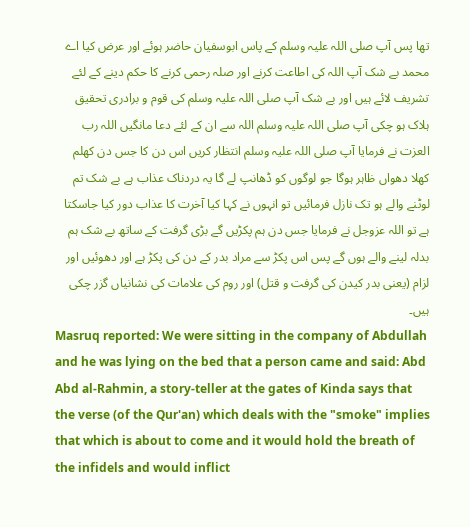تھا پس آپ صلی اللہ علیہ وسلم کے پاس ابوسفیان حاضر ہوئے اور عرض کیا اے محمد بے شک آپ اللہ کی اطاعت کرنے اور صلہ رحمی کرنے کا حکم دینے کے لئے تشریف لائے ہیں اور بے شک آپ صلی اللہ علیہ وسلم کی قوم و برادری تحقیق ہلاک ہو چکی آپ صلی اللہ علیہ وسلم اللہ سے ان کے لئے دعا مانگیں اللہ رب العزت نے فرمایا آپ صلی اللہ علیہ وسلم انتظار کریں اس دن کا جس دن کھلم کھلا دھواں ظاہر ہوگا جو لوگوں کو ڈھانپ لے گا یہ دردناک عذاب ہے بے شک تم لوٹنے والے ہو تک نازل فرمائیں تو انہوں نے کہا کیا آخرت کا عذاب دور کیا جاسکتا ہے تو اللہ عزوجل نے فرمایا جس دن ہم پکڑیں گے بڑی گرفت کے ساتھ بے شک ہم بدلہ لینے والے ہوں گے پس اس پکڑ سے مراد بدر کے دن کی پکڑ ہے اور دھوئیں اور لزام (یعنی بدر کیدن کی گرفت و قتل) اور روم کی علامات کی نشانیاں گزر چکی ہیں۔
Masruq reported: We were sitting in the company of Abdullah and he was lying on the bed that a person came and said: Abd Abd al-Rahmin, a story-teller at the gates of Kinda says that the verse (of the Qur'an) which deals with the "smoke" implies that which is about to come and it would hold the breath of the infidels and would inflict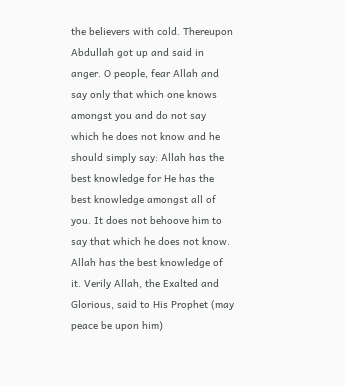the believers with cold. Thereupon Abdullah got up and said in anger. O people, fear Allah and say only that which one knows amongst you and do not say which he does not know and he should simply say: Allah has the best knowledge for He has the best knowledge amongst all of you. It does not behoove him to say that which he does not know. Allah has the best knowledge of it. Verily Allah, the Exalted and Glorious, said to His Prophet (may peace be upon him)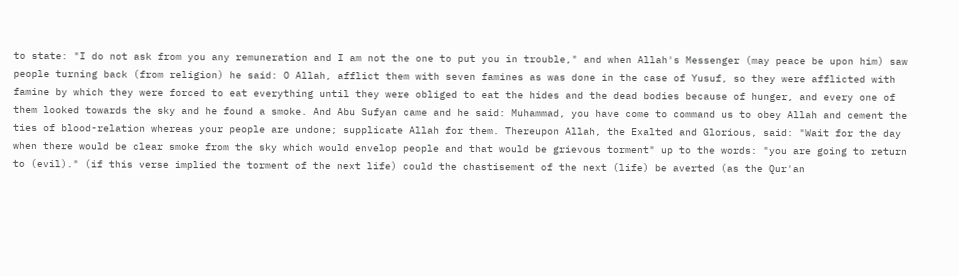to state: "I do not ask from you any remuneration and I am not the one to put you in trouble," and when Allah's Messenger (may peace be upon him) saw people turning back (from religion) he said: O Allah, afflict them with seven famines as was done in the case of Yusuf, so they were afflicted with famine by which they were forced to eat everything until they were obliged to eat the hides and the dead bodies because of hunger, and every one of them looked towards the sky and he found a smoke. And Abu Sufyan came and he said: Muhammad, you have come to command us to obey Allah and cement the ties of blood-relation whereas your people are undone; supplicate Allah for them. Thereupon Allah, the Exalted and Glorious, said: "Wait for the day when there would be clear smoke from the sky which would envelop people and that would be grievous torment" up to the words: "you are going to return to (evil)." (if this verse implied the torment of the next life) could the chastisement of the next (life) be averted (as the Qur'an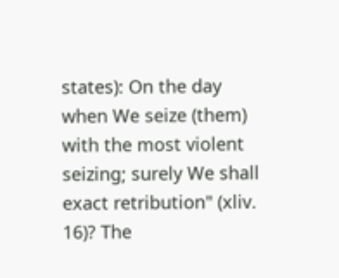states): On the day when We seize (them) with the most violent seizing; surely We shall exact retribution" (xliv. 16)? The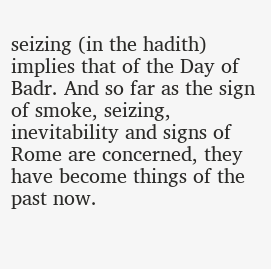seizing (in the hadith) implies that of the Day of Badr. And so far as the sign of smoke, seizing, inevitability and signs of Rome are concerned, they have become things of the past now.